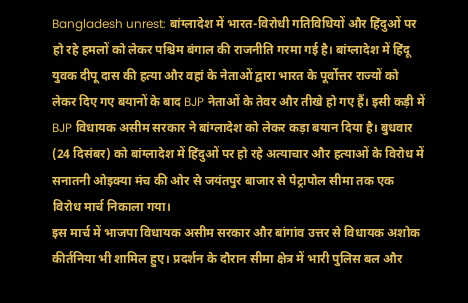Bangladesh unrest: बांग्लादेश में भारत-विरोधी गतिविधियों और हिंदुओं पर हो रहे हमलों को लेकर पश्चिम बंगाल की राजनीति गरमा गई है। बांग्लादेश में हिंदू युवक दीपू दास की हत्या और वहां के नेताओं द्वारा भारत के पूर्वोत्तर राज्यों को लेकर दिए गए बयानों के बाद BJP नेताओं के तेवर और तीखे हो गए हैं। इसी कड़ी में BJP विधायक असीम सरकार ने बांग्लादेश को लेकर कड़ा बयान दिया है। बुधवार (24 दिसंबर) को बांग्लादेश में हिंदुओं पर हो रहे अत्याचार और हत्याओं के विरोध में सनातनी ओइक्या मंच की ओर से जयंतपुर बाजार से पेट्रापोल सीमा तक एक विरोध मार्च निकाला गया।
इस मार्च में भाजपा विधायक असीम सरकार और बांगांव उत्तर से विधायक अशोक कीर्तनिया भी शामिल हुए। प्रदर्शन के दौरान सीमा क्षेत्र में भारी पुलिस बल और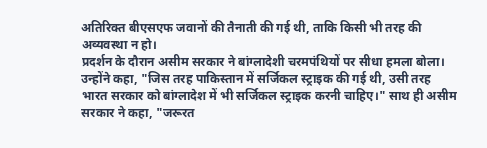अतिरिक्त बीएसएफ जवानों की तैनाती की गई थी, ताकि किसी भी तरह की अव्यवस्था न हो।
प्रदर्शन के दौरान असीम सरकार ने बांग्लादेशी चरमपंथियों पर सीधा हमला बोला। उन्होंने कहा, "जिस तरह पाकिस्तान में सर्जिकल स्ट्राइक की गई थी, उसी तरह भारत सरकार को बांग्लादेश में भी सर्जिकल स्ट्राइक करनी चाहिए।" साथ ही असीम सरकार ने कहा, "जरूरत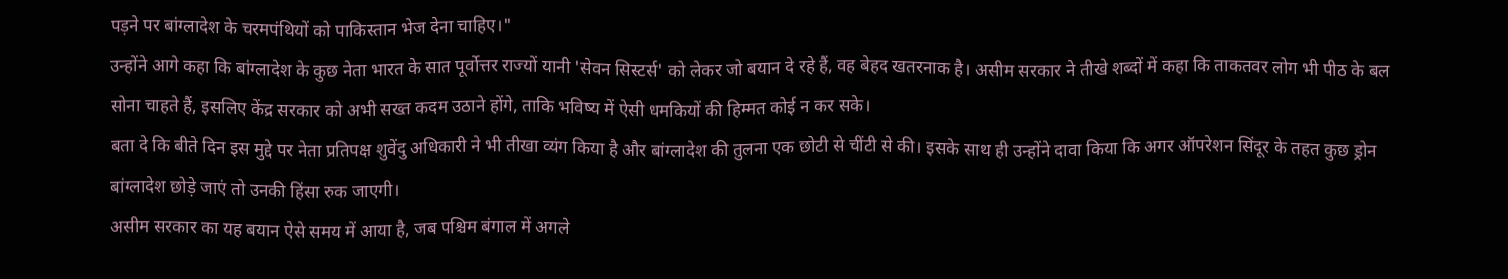पड़ने पर बांग्लादेश के चरमपंथियों को पाकिस्तान भेज देना चाहिए।"
उन्होंने आगे कहा कि बांग्लादेश के कुछ नेता भारत के सात पूर्वोत्तर राज्यों यानी 'सेवन सिस्टर्स' को लेकर जो बयान दे रहे हैं, वह बेहद खतरनाक है। असीम सरकार ने तीखे शब्दों में कहा कि ताकतवर लोग भी पीठ के बल सोना चाहते हैं, इसलिए केंद्र सरकार को अभी सख्त कदम उठाने होंगे, ताकि भविष्य में ऐसी धमकियों की हिम्मत कोई न कर सके।
बता दे कि बीते दिन इस मुद्दे पर नेता प्रतिपक्ष शुवेंदु अधिकारी ने भी तीखा व्यंग किया है और बांग्लादेश की तुलना एक छोटी से चींटी से की। इसके साथ ही उन्होंने दावा किया कि अगर ऑपरेशन सिंदूर के तहत कुछ ड्रोन बांग्लादेश छोड़े जाएं तो उनकी हिंसा रुक जाएगी।
असीम सरकार का यह बयान ऐसे समय में आया है, जब पश्चिम बंगाल में अगले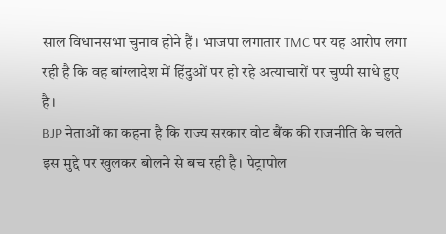साल विधानसभा चुनाव होने हैं। भाजपा लगातार TMC पर यह आरोप लगा रही है कि वह बांग्लादेश में हिंदुओं पर हो रहे अत्याचारों पर चुप्पी साधे हुए है।
BJP नेताओं का कहना है कि राज्य सरकार वोट बैंक की राजनीति के चलते इस मुद्दे पर खुलकर बोलने से बच रही है। पेट्रापोल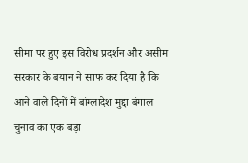सीमा पर हुए इस विरोध प्रदर्शन और असीम सरकार के बयान ने साफ कर दिया है कि आने वाले दिनों में बांग्लादेश मुद्दा बंगाल चुनाव का एक बड़ा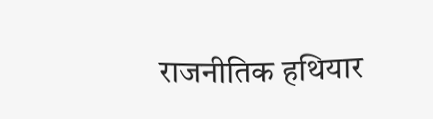राजनीतिक हथियार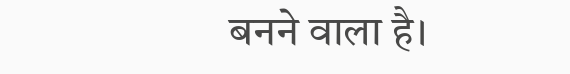बनने वाला है।